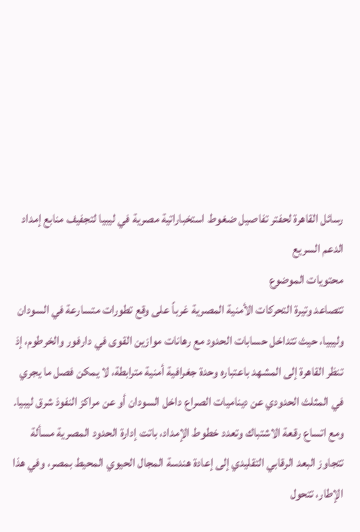رسائل القاهرة لحفتر تفاصيل ضغوط استخباراتية مصرية في ليبيا لتجفيف منابع إمداد الدعم السريع
محتويات الموضوع
تتصاعد وتيرة التحركات الأمنية المصرية غرباً على وقع تطورات متسارعة في السودان وليبيا، حيث تتداخل حسابات الحدود مع رهانات موازين القوى في دارفور والخرطوم، إذ تنظر القاهرة إلى المشهد باعتباره وحدة جغرافية أمنية مترابطة، لا يمكن فصل ما يجري في المثلث الحدودي عن ديناميات الصراع داخل السودان أو عن مراكز النفوذ شرق ليبيا.
ومع اتساع رقعة الاشتباك وتعدد خطوط الإمداد، باتت إدارة الحدود المصرية مسألة تتجاوز البعد الرقابي التقليدي إلى إعادة هندسة المجال الحيوي المحيط بمصر، وفي هذا الإطار، تتحول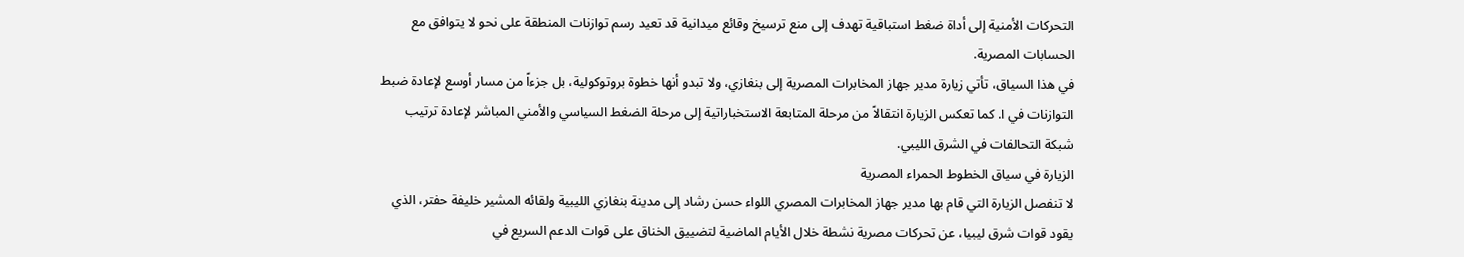التحركات الأمنية إلى أداة ضغط استباقية تهدف إلى منع ترسيخ وقائع ميدانية قد تعيد رسم توازنات المنطقة على نحو لا يتوافق مع الحسابات المصرية.
في هذا السياق، تأتي زيارة مدير جهاز المخابرات المصرية إلى بنغازي، ولا تبدو أنها خطوة بروتوكولية، بل جزءاً من مسار أوسع لإعادة ضبط التوازنات في ا. كما تعكس الزيارة انتقالاً من مرحلة المتابعة الاستخباراتية إلى مرحلة الضغط السياسي والأمني المباشر لإعادة ترتيب شبكة التحالفات في الشرق الليبي.
الزيارة في سياق الخطوط الحمراء المصرية
لا تنفصل الزيارة التي قام بها مدير جهاز المخابرات المصري اللواء حسن رشاد إلى مدينة بنغازي الليبية ولقائه المشير خليفة حفتر، الذي يقود قوات شرق ليبيا، عن تحركات مصرية نشطة خلال الأيام الماضية لتضييق الخناق على قوات الدعم السريع في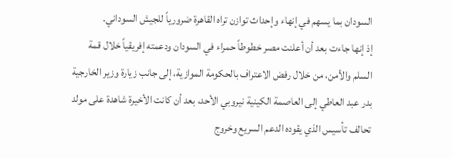السودان بما يسهم في إنهاء وإحداث توازن تراه القاهرة ضرورياً للجيش السوداني.
إذ إنها جاءت بعد أن أعلنت مصر خطوطاً حمراء في السودان ودعمته إفريقياً خلال قمة السلم والأمن، من خلال رفض الاعتراف بالحكومة الموازية، إلى جانب زيارة وزير الخارجية بدر عبد العاطي إلى العاصمة الكينية نيروبي الأحد، بعد أن كانت الأخيرة شاهدة على مولد تحالف تأسيس الذي يقوده الدعم السريع وخروج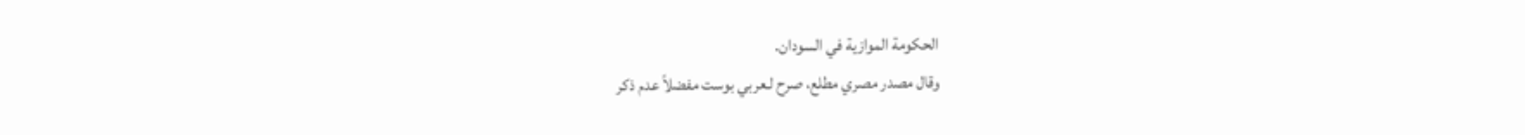الحكومة الموازية في السودان.
وقال مصدر مصري مطلع، صرح لـعربي بوست مفضلاً عدم ذكر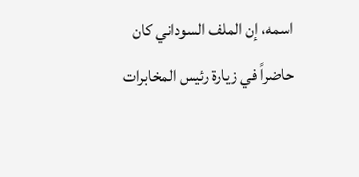اسمه، إن الملف السوداني كان حاضراً في زيارة رئيس المخابرات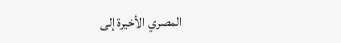المصري الأخيرة إلى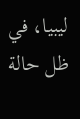ليبيا، في ظل حالة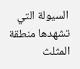السيولة التي تشهدها منطقة المثلث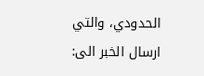الحدودي، والتي
ارسال الخبر الى: